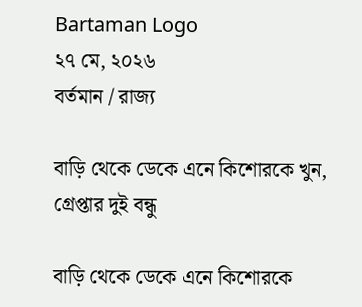Bartaman Logo
২৭ মে, ২০২৬
বর্তমান / রাজ্য

বাড়ি থেকে ডেকে এনে কিশোরকে খুন, গ্রেপ্তার দুই বন্ধু

বাড়ি থেকে ডেকে এনে কিশোরকে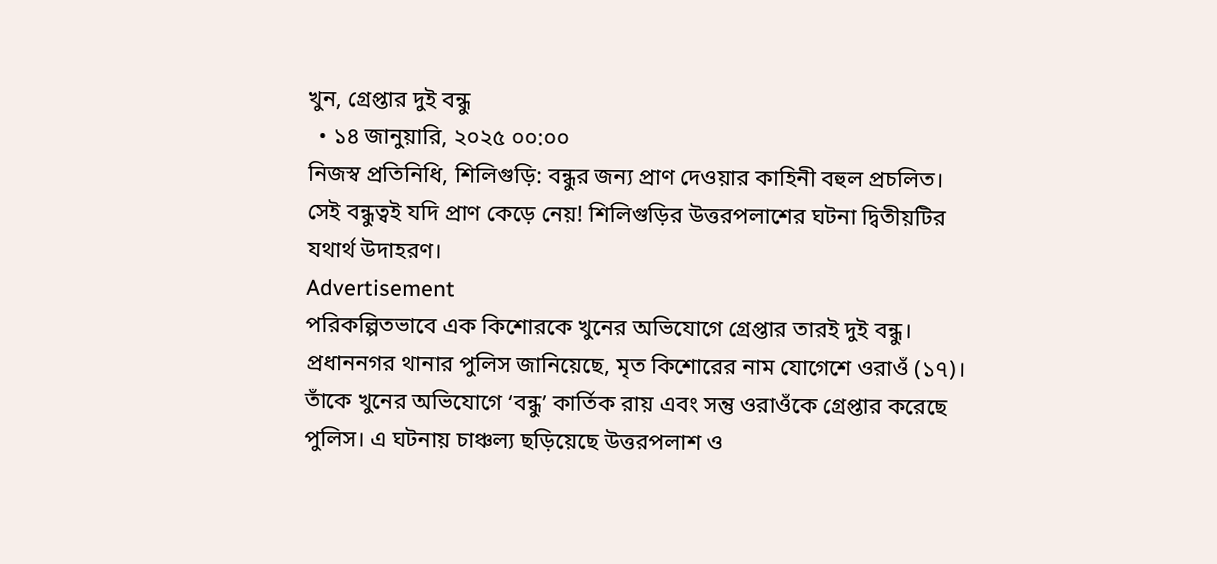খুন, গ্রেপ্তার দুই বন্ধু
  • ১৪ জানুয়ারি, ২০২৫ ০০:০০
নিজস্ব প্রতিনিধি, শিলিগুড়ি: বন্ধুর জন্য প্রাণ দেওয়ার কাহিনী বহুল প্রচলিত। সেই বন্ধুত্বই যদি প্রাণ কেড়ে নেয়! শিলিগুড়ির উত্তরপলাশের ঘটনা দ্বিতীয়টির যথার্থ উদাহরণ।
Advertisement
পরিকল্পিতভাবে এক কিশোরকে খুনের অভিযোগে গ্রেপ্তার তারই দুই বন্ধু। প্রধাননগর থানার পুলিস জানিয়েছে, মৃত কিশোরের নাম যোগেশে ওরাওঁ (১৭)। তাঁকে খুনের অভিযোগে ‘বন্ধু’ কার্তিক রায় এবং সন্তু ওরাওঁকে গ্রেপ্তার করেছে পুলিস। এ ঘটনায় চাঞ্চল্য ছড়িয়েছে উত্তরপলাশ ও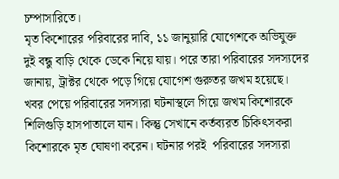চম্পাসারিতে।
মৃত কিশোরের পরিবারের দাবি, ১১ জানুয়ারি যোগেশকে অভিযুক্ত দুই বন্ধু বাড়ি থেকে ডেকে নিয়ে যায়। পরে তারা পরিবারের সদস্যদের জানায়, ট্রাক্টর থেকে পড়ে গিয়ে যোগেশ গুরুতর জখম হয়েছে। খবর পেয়ে পরিবারের সদস্যরা ঘটনাস্থলে গিয়ে জখম কিশোরকে শিলিগুড়ি হাসপাতালে যান। কিন্তু সেখানে কর্তব্যরত চিকিৎসকরা কিশোরকে মৃত ঘোষণা করেন। ঘটনার পরই  পরিবারের সদস্যরা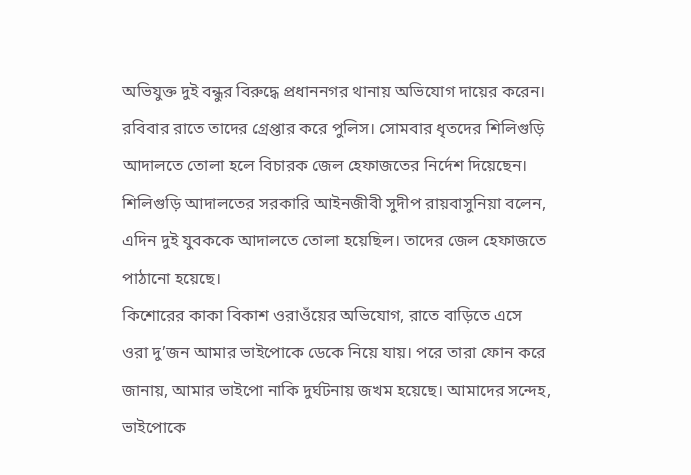অভিযুক্ত দুই বন্ধুর বিরুদ্ধে প্রধাননগর থানায় অভিযোগ দায়ের করেন। রবিবার রাতে তাদের গ্রেপ্তার করে পুলিস। সোমবার ধৃতদের শিলিগুড়ি আদালতে তোলা হলে বিচারক জেল হেফাজতের নির্দেশ দিয়েছেন। শিলিগুড়ি আদালতের সরকারি আইনজীবী সুদীপ রায়বাসুনিয়া বলেন, এদিন দুই যুবককে আদালতে তোলা হয়েছিল। তাদের জেল হেফাজতে পাঠানো হয়েছে।
কিশোরের কাকা বিকাশ ওরাওঁয়ের অভিযোগ, রাতে বাড়িতে এসে ওরা দু’জন আমার ভাইপোকে ডেকে নিয়ে যায়। পরে তারা ফোন করে জানায়, আমার ভাইপো নাকি দুর্ঘটনায় জখম হয়েছে। আমাদের সন্দেহ, ভাইপোকে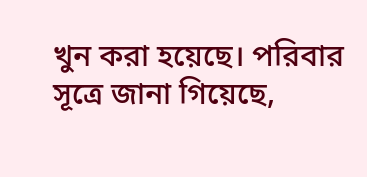খুন করা হয়েছে। পরিবার সূত্রে জানা গিয়েছে,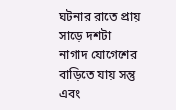ঘটনার রাতে প্রায় সাড়ে দশটা নাগাদ যোগেশের বাড়িতে যায় সন্তু এবং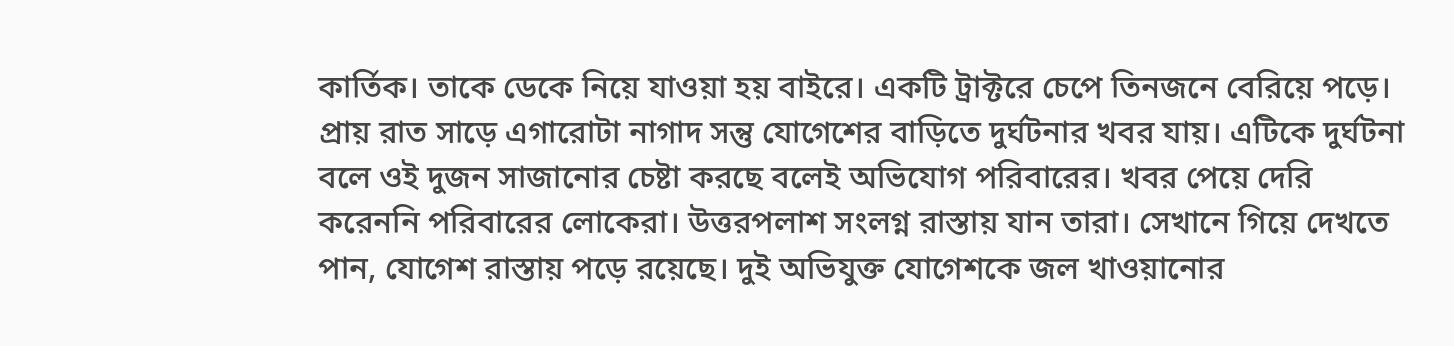কার্তিক। তাকে ডেকে নিয়ে যাওয়া হয় বাইরে। একটি ট্রাক্টরে চেপে তিনজনে বেরিয়ে পড়ে। প্রায় রাত সাড়ে এগারোটা নাগাদ সন্তু যোগেশের বাড়িতে দুর্ঘটনার খবর যায়। এটিকে দুর্ঘটনা বলে ওই দুজন সাজানোর চেষ্টা করছে বলেই অভিযোগ পরিবারের। খবর পেয়ে দেরি করেননি পরিবারের লোকেরা। উত্তরপলাশ সংলগ্ন রাস্তায় যান তারা। সেখানে গিয়ে দেখতে পান, যোগেশ রাস্তায় পড়ে রয়েছে। দুই অভিযুক্ত যোগেশকে জল খাওয়ানোর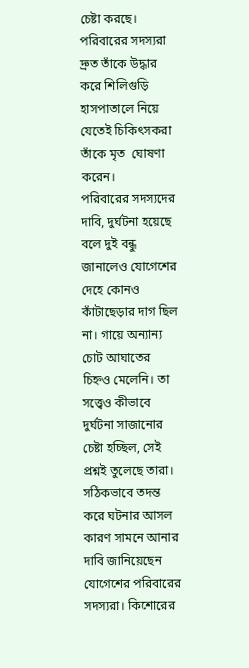চেষ্টা করছে। পরিবারের সদস্যরা দ্রুত তাঁকে উদ্ধার করে শিলিগুড়ি হাসপাতালে নিয়ে যেতেই চিকিৎসকরা তাঁকে মৃত  ঘোষণা করেন।
পরিবারের সদস্যদের দাবি, দুর্ঘটনা হয়েছে বলে দুই বন্ধু জানালেও যোগেশের দেহে কোনও কাঁটাছেড়ার দাগ ছিল না। গায়ে অন্যান্য চোট আঘাতের চিহ্নও মেলেনি। তা সত্ত্বেও কীভাবে দুর্ঘটনা সাজানোর চেষ্টা হচ্ছিল, সেই প্রশ্নই তুলেছে তারা। সঠিকভাবে তদন্ত করে ঘটনার আসল কারণ সামনে আনার দাবি জানিয়েছেন যোগেশের পরিবারের সদস্যরা। কিশোরের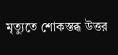মৃত্যুতে শোকস্তব্ধ উত্তর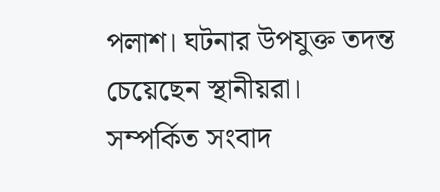পলাশ। ঘটনার উপযুক্ত তদন্ত চেয়েছেন স্থানীয়রা।
সম্পর্কিত সংবাদ